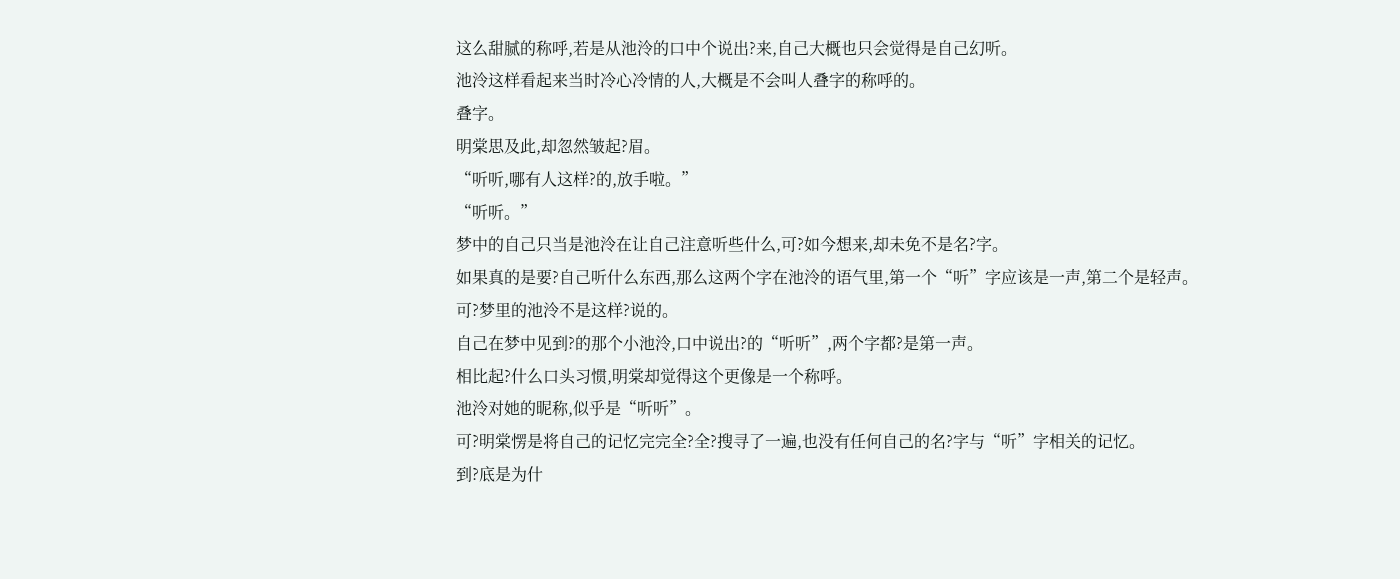这么甜腻的称呼,若是从池泠的口中个说出?来,自己大概也只会觉得是自己幻听。
池泠这样看起来当时冷心冷情的人,大概是不会叫人叠字的称呼的。
叠字。
明棠思及此,却忽然皱起?眉。
“听听,哪有人这样?的,放手啦。”
“听听。”
梦中的自己只当是池泠在让自己注意听些什么,可?如今想来,却未免不是名?字。
如果真的是要?自己听什么东西,那么这两个字在池泠的语气里,第一个“听”字应该是一声,第二个是轻声。
可?梦里的池泠不是这样?说的。
自己在梦中见到?的那个小池泠,口中说出?的“听听”,两个字都?是第一声。
相比起?什么口头习惯,明棠却觉得这个更像是一个称呼。
池泠对她的昵称,似乎是“听听”。
可?明棠愣是将自己的记忆完完全?全?搜寻了一遍,也没有任何自己的名?字与“听”字相关的记忆。
到?底是为什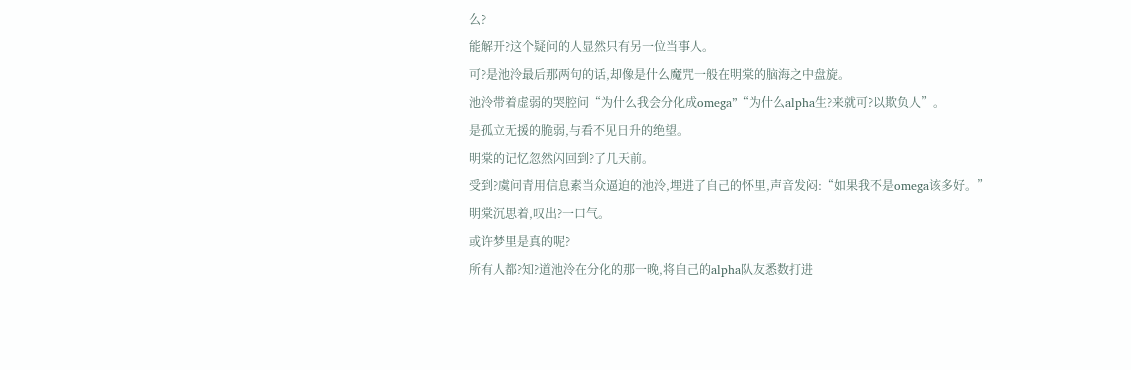么?
能解开?这个疑问的人显然只有另一位当事人。
可?是池泠最后那两句的话,却像是什么魔咒一般在明棠的脑海之中盘旋。
池泠带着虚弱的哭腔问“为什么我会分化成omega”“为什么alpha生?来就可?以欺负人”。
是孤立无援的脆弱,与看不见日升的绝望。
明棠的记忆忽然闪回到?了几天前。
受到?虞问青用信息素当众逼迫的池泠,埋进了自己的怀里,声音发闷:“如果我不是omega该多好。”
明棠沉思着,叹出?一口气。
或许梦里是真的呢?
所有人都?知?道池泠在分化的那一晚,将自己的alpha队友悉数打进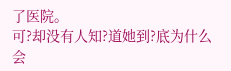了医院。
可?却没有人知?道她到?底为什么会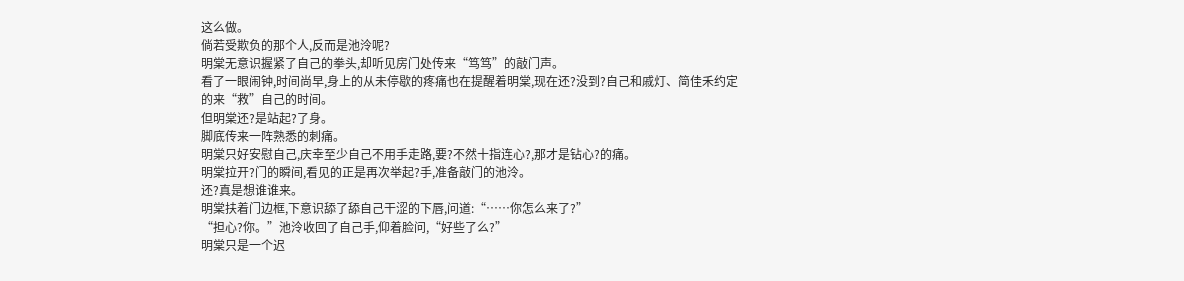这么做。
倘若受欺负的那个人,反而是池泠呢?
明棠无意识握紧了自己的拳头,却听见房门处传来“笃笃”的敲门声。
看了一眼闹钟,时间尚早,身上的从未停歇的疼痛也在提醒着明棠,现在还?没到?自己和戚灯、简佳禾约定的来“救”自己的时间。
但明棠还?是站起?了身。
脚底传来一阵熟悉的刺痛。
明棠只好安慰自己,庆幸至少自己不用手走路,要?不然十指连心?,那才是钻心?的痛。
明棠拉开?门的瞬间,看见的正是再次举起?手,准备敲门的池泠。
还?真是想谁谁来。
明棠扶着门边框,下意识舔了舔自己干涩的下唇,问道:“……你怎么来了?”
“担心?你。”池泠收回了自己手,仰着脸问,“好些了么?”
明棠只是一个迟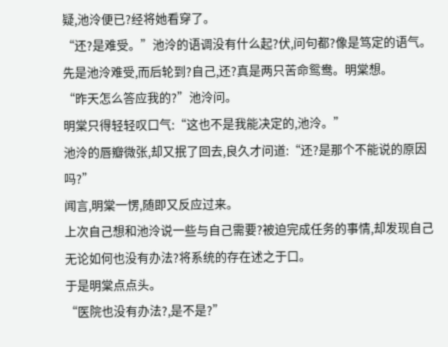疑,池泠便已?经将她看穿了。
“还?是难受。”池泠的语调没有什么起?伏,问句都?像是笃定的语气。
先是池泠难受,而后轮到?自己,还?真是两只苦命鸳鸯。明棠想。
“昨天怎么答应我的?”池泠问。
明棠只得轻轻叹口气:“这也不是我能决定的,池泠。”
池泠的唇瓣微张,却又抿了回去,良久才问道:“还?是那个不能说的原因吗?”
闻言,明棠一愣,随即又反应过来。
上次自己想和池泠说一些与自己需要?被迫完成任务的事情,却发现自己无论如何也没有办法?将系统的存在述之于口。
于是明棠点点头。
“医院也没有办法?,是不是?”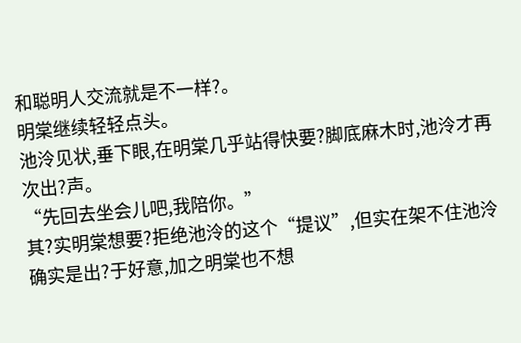和聪明人交流就是不一样?。
明棠继续轻轻点头。
池泠见状,垂下眼,在明棠几乎站得快要?脚底麻木时,池泠才再次出?声。
“先回去坐会儿吧,我陪你。”
其?实明棠想要?拒绝池泠的这个“提议”,但实在架不住池泠确实是出?于好意,加之明棠也不想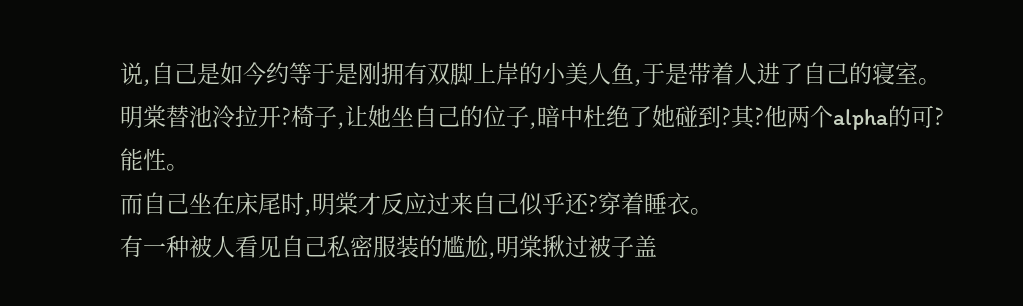说,自己是如今约等于是刚拥有双脚上岸的小美人鱼,于是带着人进了自己的寝室。
明棠替池泠拉开?椅子,让她坐自己的位子,暗中杜绝了她碰到?其?他两个alpha的可?能性。
而自己坐在床尾时,明棠才反应过来自己似乎还?穿着睡衣。
有一种被人看见自己私密服装的尴尬,明棠揪过被子盖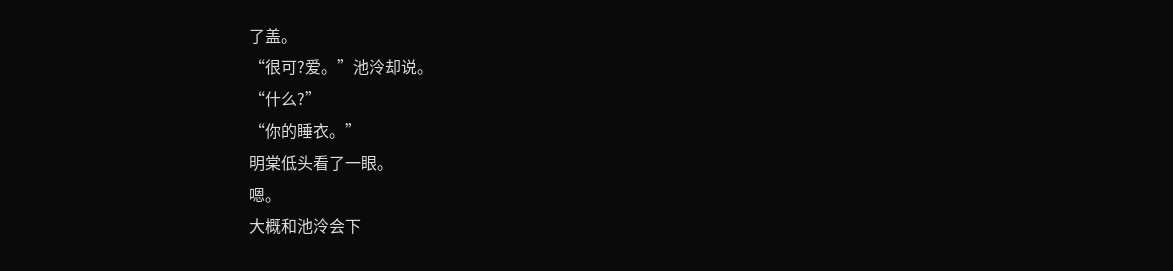了盖。
“很可?爱。”池泠却说。
“什么?”
“你的睡衣。”
明棠低头看了一眼。
嗯。
大概和池泠会下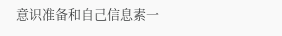意识准备和自己信息素一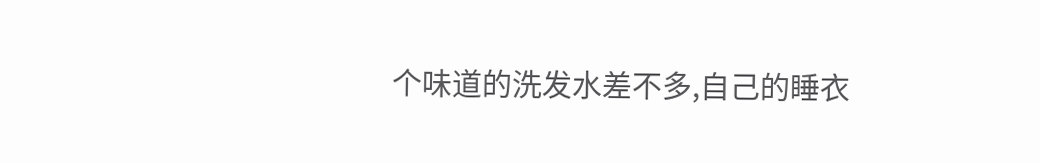个味道的洗发水差不多,自己的睡衣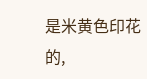是米黄色印花的,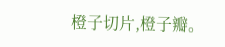橙子切片,橙子瓣。